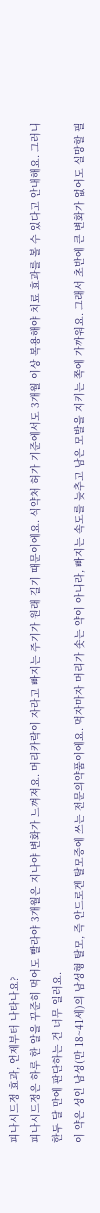피나시드정 효과, 언제부터 나타나요?
피나시드정은 하루 한 알을 꾸준히 먹어도 빨라야 3개월은 지나야 변화가 느껴져요. 머리카락이 자라고 빠지는 주기가 원래 길기 때문이에요. 식약처 허가 기준에서도 3개월 이상 복용해야 치료 효과를 볼 수 있다고 안내해요. 그러니 한두 달 만에 판단하는 건 너무 일러요.
이 약은 성인 남성(만 18~41세)의 남성형 탈모, 즉 안드로겐 탈모증에 쓰는 전문의약품이에요. 먹자마자 머리가 솟는 약이 아니라, 빠지는 속도를 늦추고 남은 모발을 지키는 쪽에 가까워요. 그래서 초반에 큰 변화가 없어도 실망할 필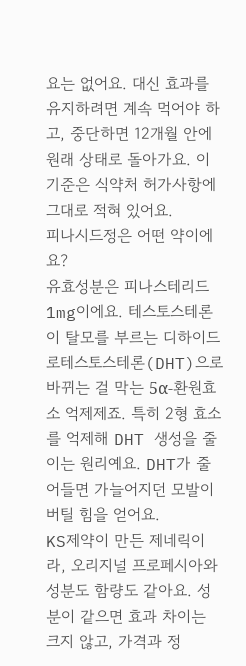요는 없어요. 대신 효과를 유지하려면 계속 먹어야 하고, 중단하면 12개월 안에 원래 상태로 돌아가요. 이 기준은 식약처 허가사항에 그대로 적혀 있어요.
피나시드정은 어떤 약이에요?
유효성분은 피나스테리드 1mg이에요. 테스토스테론이 탈모를 부르는 디하이드로테스토스테론(DHT)으로 바뀌는 걸 막는 5α-환원효소 억제제죠. 특히 2형 효소를 억제해 DHT 생성을 줄이는 원리예요. DHT가 줄어들면 가늘어지던 모발이 버틸 힘을 얻어요.
KS제약이 만든 제네릭이라, 오리지널 프로페시아와 성분도 함량도 같아요. 성분이 같으면 효과 차이는 크지 않고, 가격과 정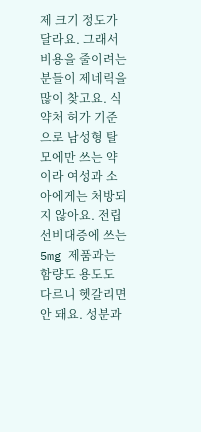제 크기 정도가 달라요. 그래서 비용을 줄이려는 분들이 제네릭을 많이 찾고요. 식약처 허가 기준으로 남성형 탈모에만 쓰는 약이라 여성과 소아에게는 처방되지 않아요. 전립선비대증에 쓰는 5mg 제품과는 함량도 용도도 다르니 헷갈리면 안 돼요. 성분과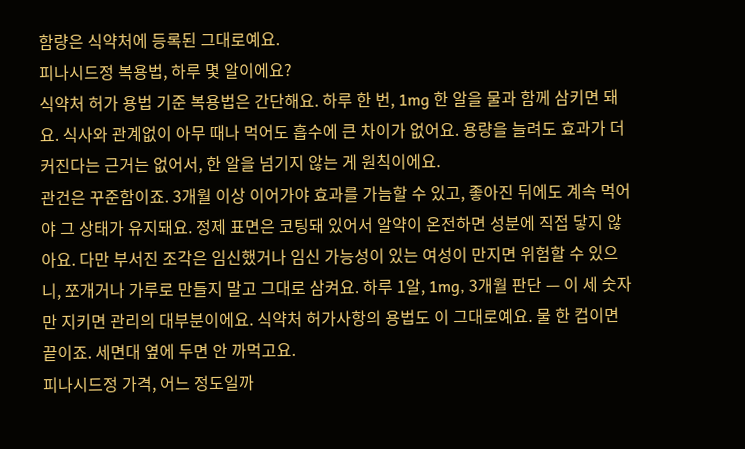함량은 식약처에 등록된 그대로예요.
피나시드정 복용법, 하루 몇 알이에요?
식약처 허가 용법 기준 복용법은 간단해요. 하루 한 번, 1mg 한 알을 물과 함께 삼키면 돼요. 식사와 관계없이 아무 때나 먹어도 흡수에 큰 차이가 없어요. 용량을 늘려도 효과가 더 커진다는 근거는 없어서, 한 알을 넘기지 않는 게 원칙이에요.
관건은 꾸준함이죠. 3개월 이상 이어가야 효과를 가늠할 수 있고, 좋아진 뒤에도 계속 먹어야 그 상태가 유지돼요. 정제 표면은 코팅돼 있어서 알약이 온전하면 성분에 직접 닿지 않아요. 다만 부서진 조각은 임신했거나 임신 가능성이 있는 여성이 만지면 위험할 수 있으니, 쪼개거나 가루로 만들지 말고 그대로 삼켜요. 하루 1알, 1mg, 3개월 판단 — 이 세 숫자만 지키면 관리의 대부분이에요. 식약처 허가사항의 용법도 이 그대로예요. 물 한 컵이면 끝이죠. 세면대 옆에 두면 안 까먹고요.
피나시드정 가격, 어느 정도일까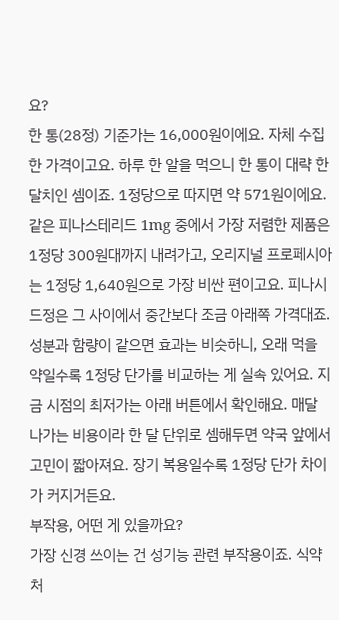요?
한 통(28정) 기준가는 16,000원이에요. 자체 수집한 가격이고요. 하루 한 알을 먹으니 한 통이 대략 한 달치인 셈이죠. 1정당으로 따지면 약 571원이에요.
같은 피나스테리드 1mg 중에서 가장 저렴한 제품은 1정당 300원대까지 내려가고, 오리지널 프로페시아는 1정당 1,640원으로 가장 비싼 편이고요. 피나시드정은 그 사이에서 중간보다 조금 아래쪽 가격대죠. 성분과 함량이 같으면 효과는 비슷하니, 오래 먹을 약일수록 1정당 단가를 비교하는 게 실속 있어요. 지금 시점의 최저가는 아래 버튼에서 확인해요. 매달 나가는 비용이라 한 달 단위로 셈해두면 약국 앞에서 고민이 짧아져요. 장기 복용일수록 1정당 단가 차이가 커지거든요.
부작용, 어떤 게 있을까요?
가장 신경 쓰이는 건 성기능 관련 부작용이죠. 식약처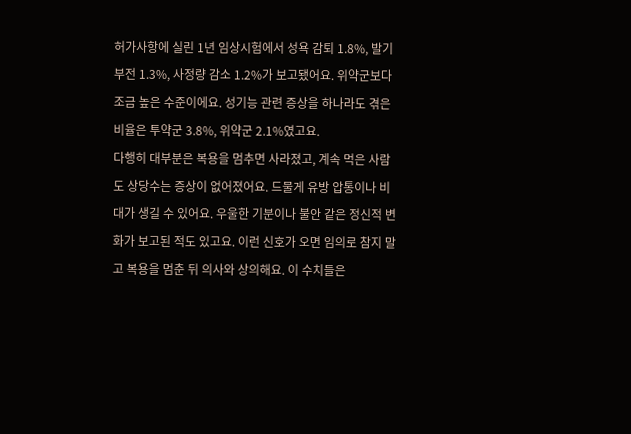허가사항에 실린 1년 임상시험에서 성욕 감퇴 1.8%, 발기부전 1.3%, 사정량 감소 1.2%가 보고됐어요. 위약군보다 조금 높은 수준이에요. 성기능 관련 증상을 하나라도 겪은 비율은 투약군 3.8%, 위약군 2.1%였고요.
다행히 대부분은 복용을 멈추면 사라졌고, 계속 먹은 사람도 상당수는 증상이 없어졌어요. 드물게 유방 압통이나 비대가 생길 수 있어요. 우울한 기분이나 불안 같은 정신적 변화가 보고된 적도 있고요. 이런 신호가 오면 임의로 참지 말고 복용을 멈춘 뒤 의사와 상의해요. 이 수치들은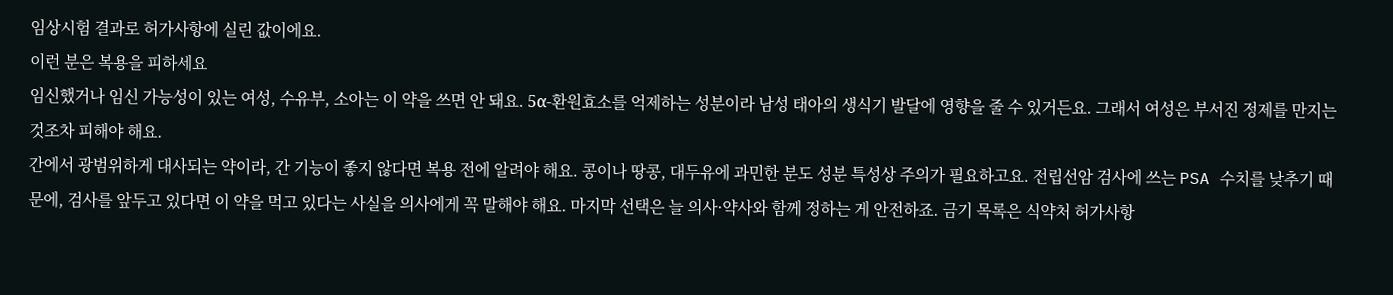임상시험 결과로 허가사항에 실린 값이에요.
이런 분은 복용을 피하세요
임신했거나 임신 가능성이 있는 여성, 수유부, 소아는 이 약을 쓰면 안 돼요. 5α-환원효소를 억제하는 성분이라 남성 태아의 생식기 발달에 영향을 줄 수 있거든요. 그래서 여성은 부서진 정제를 만지는 것조차 피해야 해요.
간에서 광범위하게 대사되는 약이라, 간 기능이 좋지 않다면 복용 전에 알려야 해요. 콩이나 땅콩, 대두유에 과민한 분도 성분 특성상 주의가 필요하고요. 전립선암 검사에 쓰는 PSA 수치를 낮추기 때문에, 검사를 앞두고 있다면 이 약을 먹고 있다는 사실을 의사에게 꼭 말해야 해요. 마지막 선택은 늘 의사·약사와 함께 정하는 게 안전하죠. 금기 목록은 식약처 허가사항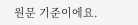원문 기준이에요.